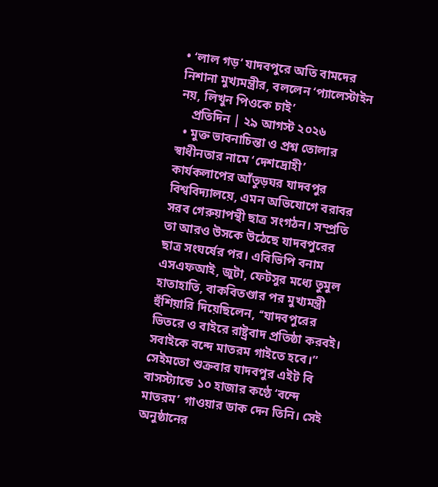• ‘লাল গড়’ যাদবপুরে অতি বামদের নিশানা মুখ্যমন্ত্রীর, বললেন ‘প্যালেস্টাইন নয়, লিখুন পিওকে চাই’
    প্রতিদিন | ২৯ আগস্ট ২০২৬
  • মুক্ত ভাবনাচিন্তা ও প্রশ্ন তোলার স্বাধীনতার নামে ‘দেশদ্রোহী’ কার্যকলাপের আঁতুড়ঘর যাদবপুর বিশ্ববিদ্যালয়ে, এমন অভিযোগে বরাবর সরব গেরুয়াপন্থী ছাত্র সংগঠন। সম্প্রতি তা আরও উসকে উঠেছে যাদবপুরের ছাত্র সংঘর্ষের পর। এবিভিপি বনাম এসএফআই, জুটা, ফেটসুর মধ্যে তুমুল হাতাহাতি, বাকবিতণ্ডার পর মুখ্যমন্ত্রী হুঁশিয়ারি দিয়েছিলেন, ‘‘যাদবপুরের ভিতরে ও বাইরে রাষ্ট্রবাদ প্রতিষ্ঠা করবই। সবাইকে বন্দে মাতরম গাইতে হবে।” সেইমতো শুক্রবার যাদবপুর এইট বি বাসস্ট্যান্ডে ১০ হাজার কণ্ঠে ‘বন্দে মাতরম’ গাওয়ার ডাক দেন তিনি। সেই অনুষ্ঠানের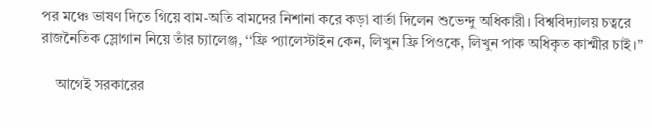পর মঞ্চে ভাষণ দিতে গিয়ে বাম-অতি বামদের নিশানা করে কড়া বার্তা দিলেন শুভেন্দু অধিকারী। বিশ্ববিদ্যালয় চত্বরে রাজনৈতিক স্লোগান নিয়ে তাঁর চ্যালেঞ্জ, ‘‘ফ্রি প্যালেস্টাইন কেন, লিখুন ফ্রি পিওকে, লিখুন পাক অধিকৃত কাশ্মীর চাই।”

    আগেই সরকারের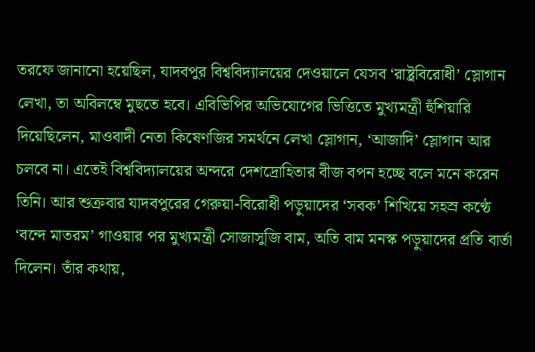তরফে জানানো হয়েছিল, যাদবপুর বিশ্ববিদ্যালয়ের দেওয়ালে যেসব ‘রাষ্ট্রবিরোধী’ স্লোগান লেখা, তা অবিলম্বে মুছতে হবে। এবিভিপির অভিযোগের ভিত্তিতে মুখ্যমন্ত্রী হুঁশিয়ারি দিয়েছিলেন, মাওবাদী নেতা কিষেণজির সমর্থনে লেখা স্লোগান, ‘আজাদি’ স্লোগান আর চলবে না। এতেই বিশ্ববিদ্যালয়ের অন্দরে দেশদ্রোহিতার বীজ বপন হচ্ছে বলে মনে করেন তিনি। আর শুক্রবার যাদবপুরের গেরুয়া-বিরোধী পড়ুয়াদের ‘সবক’ শিখিয়ে সহস্র কণ্ঠে ‘বন্দে মাতরম’ গাওয়ার পর মুখ্যমন্ত্রী সোজাসুজি বাম, অতি বাম মনস্ক পড়ুয়াদের প্রতি বার্তা দিলেন। তাঁর কথায়,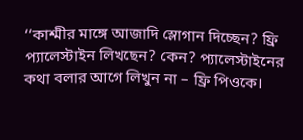‘‘কাশ্মীর মাঙ্গে আজাদি স্লোগান দিচ্ছেন? ফ্রি প্যালেস্টাইন লিখছেন? কেন? প্যালেস্টাইনের কথা বলার আগে লিখুন না – ফ্রি পিওকে।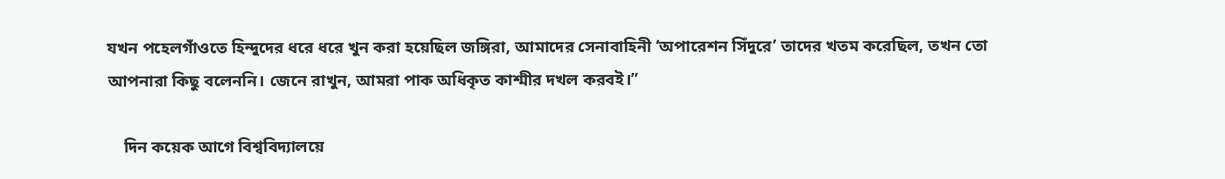যখন পহেলগাঁওতে হিন্দুদের ধরে ধরে খুন করা হয়েছিল জঙ্গিরা, আমাদের সেনাবাহিনী ‘অপারেশন সিঁদুরে’ তাদের খতম করেছিল, তখন তো আপনারা কিছু বলেননি। জেনে রাখুন, আমরা পাক অধিকৃত কাশ্মীর দখল করবই।”

    দিন কয়েক আগে বিশ্ববিদ্যালয়ে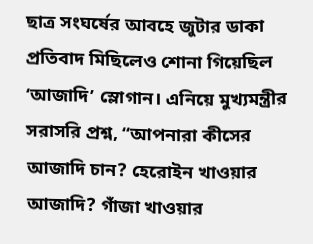ছাত্র সংঘর্ষের আবহে জুটার ডাকা প্রতিবাদ মিছিলেও শোনা গিয়েছিল ‘আজাদি’ স্লোগান। এনিয়ে মুখ্যমন্ত্রীর সরাসরি প্রশ্ন, ‘‘আপনারা কীসের আজাদি চান? হেরোইন খাওয়ার আজাদি? গাঁজা খাওয়ার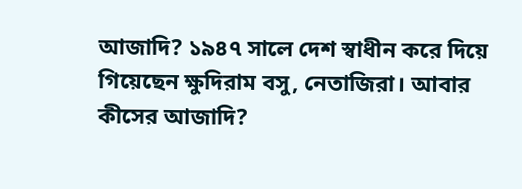আজাদি? ১৯৪৭ সালে দেশ স্বাধীন করে দিয়ে গিয়েছেন ক্ষুদিরাম বসু, নেতাজিরা। আবার কীসের আজাদি?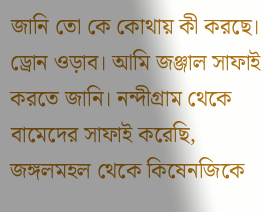জানি তো কে কোথায় কী করছে। ড্রোন ওড়াব। আমি জঞ্জাল সাফাই করতে জানি। নন্দীগ্রাম থেকে বামেদের সাফাই করেছি, জঙ্গলমহল থেকে কিষেনজিকে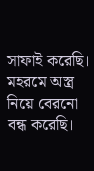সাফাই করেছি। মহরমে অস্ত্র নিয়ে বেরনো বন্ধ করেছি।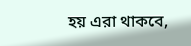হয় এরা থাকবে,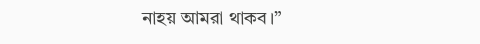নাহয় আমরা থাকব।”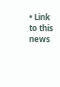• Link to this news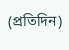(প্রতিদিন)